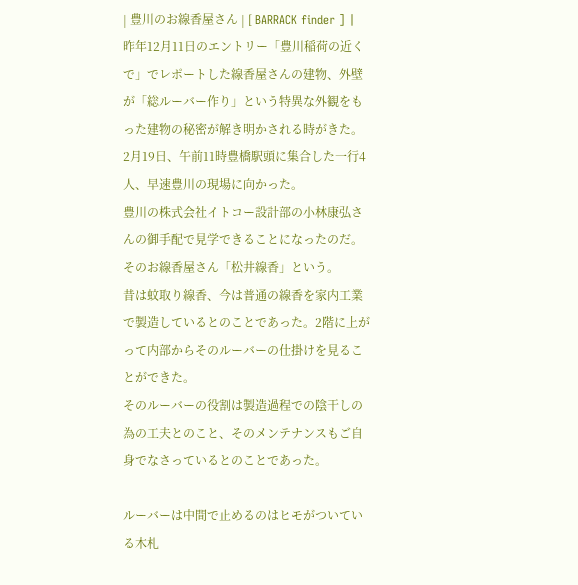| 豊川のお線香屋さん | [ BARRACK finder ] |
昨年12月11日のエントリー「豊川稲荷の近くで」でレポートした線香屋さんの建物、外壁が「総ルーバー作り」という特異な外観をもった建物の秘密が解き明かされる時がきた。
2月19日、午前11時豊橋駅頭に集合した一行4人、早速豊川の現場に向かった。
豊川の株式会社イトコー設計部の小林康弘さんの御手配で見学できることになったのだ。
そのお線香屋さん「松井線香」という。
昔は蚊取り線香、今は普通の線香を家内工業で製造しているとのことであった。2階に上がって内部からそのルーバーの仕掛けを見ることができた。
そのルーバーの役割は製造過程での陰干しの為の工夫とのこと、そのメンテナンスもご自身でなさっているとのことであった。

ルーバーは中間で止めるのはヒモがついている木札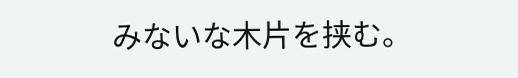みないな木片を挟む。